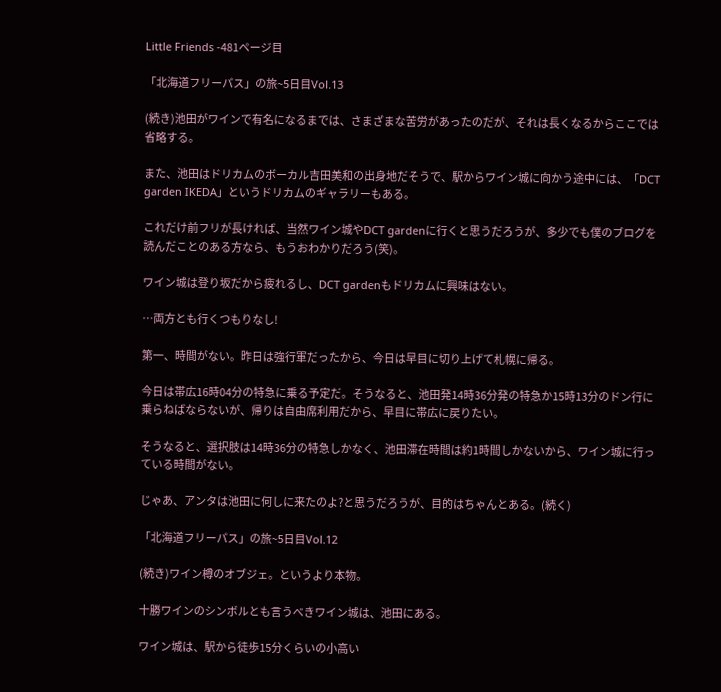Little Friends -481ページ目

「北海道フリーパス」の旅~5日目Vol.13

(続き)池田がワインで有名になるまでは、さまざまな苦労があったのだが、それは長くなるからここでは省略する。

また、池田はドリカムのボーカル吉田美和の出身地だそうで、駅からワイン城に向かう途中には、「DCT garden IKEDA」というドリカムのギャラリーもある。

これだけ前フリが長ければ、当然ワイン城やDCT gardenに行くと思うだろうが、多少でも僕のブログを読んだことのある方なら、もうおわかりだろう(笑)。

ワイン城は登り坂だから疲れるし、DCT gardenもドリカムに興味はない。

…両方とも行くつもりなし!

第一、時間がない。昨日は強行軍だったから、今日は早目に切り上げて札幌に帰る。

今日は帯広16時04分の特急に乗る予定だ。そうなると、池田発14時36分発の特急か15時13分のドン行に乗らねばならないが、帰りは自由席利用だから、早目に帯広に戻りたい。

そうなると、選択肢は14時36分の特急しかなく、池田滞在時間は約1時間しかないから、ワイン城に行っている時間がない。

じゃあ、アンタは池田に何しに来たのよ?と思うだろうが、目的はちゃんとある。(続く)

「北海道フリーパス」の旅~5日目Vol.12

(続き)ワイン樽のオブジェ。というより本物。

十勝ワインのシンボルとも言うべきワイン城は、池田にある。

ワイン城は、駅から徒歩15分くらいの小高い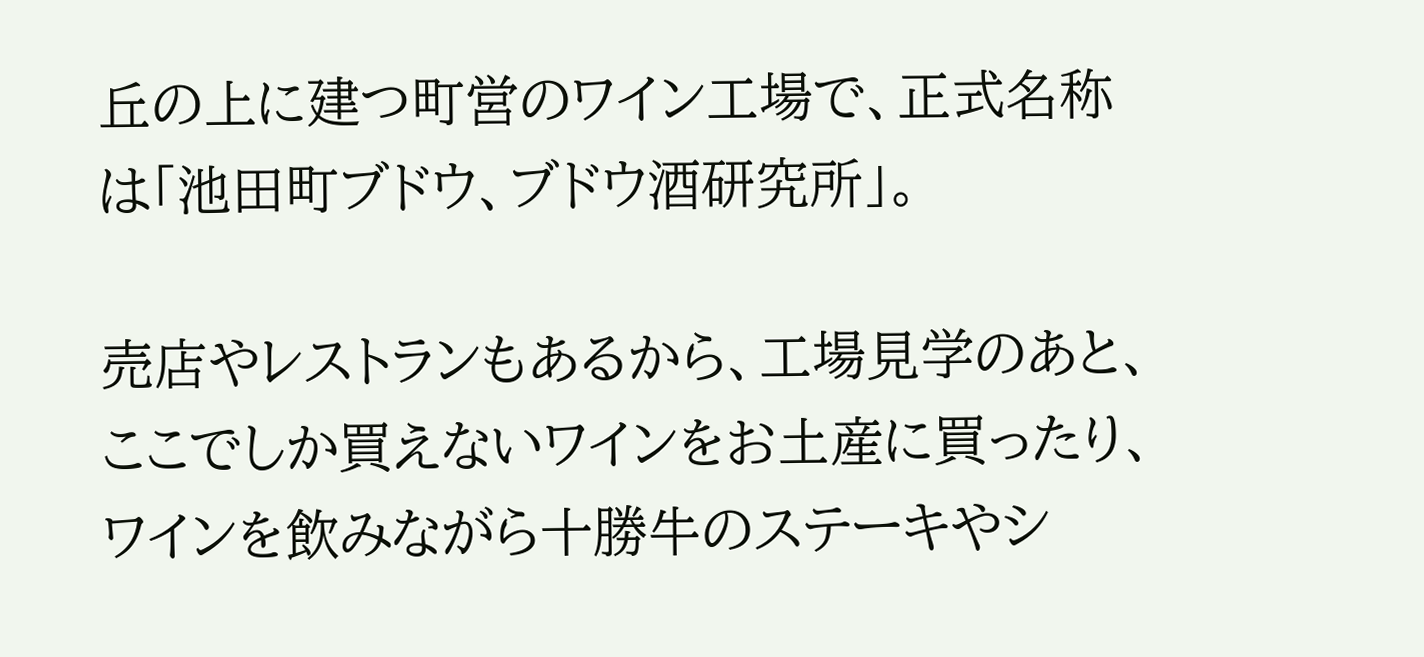丘の上に建つ町営のワイン工場で、正式名称は「池田町ブドウ、ブドウ酒研究所」。

売店やレストランもあるから、工場見学のあと、ここでしか買えないワインをお土産に買ったり、ワインを飲みながら十勝牛のステーキやシ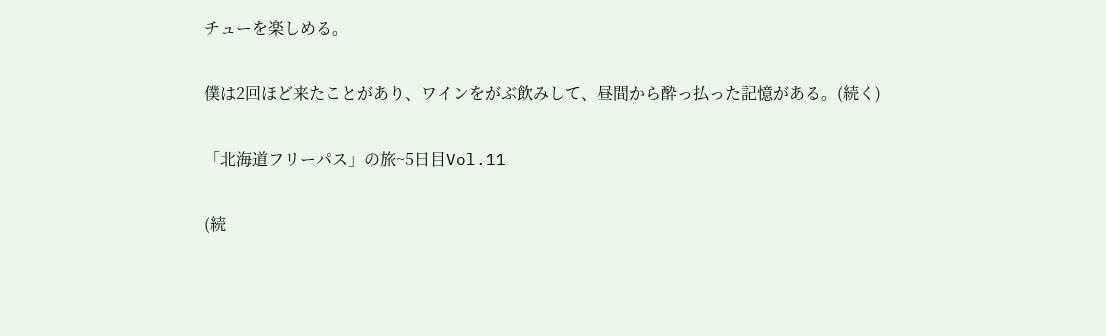チューを楽しめる。

僕は2回ほど来たことがあり、ワインをがぶ飲みして、昼間から酔っ払った記憶がある。(続く)

「北海道フリーパス」の旅~5日目Vol.11

(続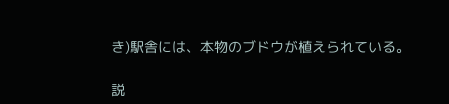き)駅舎には、本物のブドウが植えられている。

説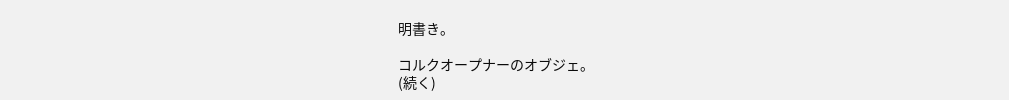明書き。

コルクオープナーのオブジェ。
(続く)